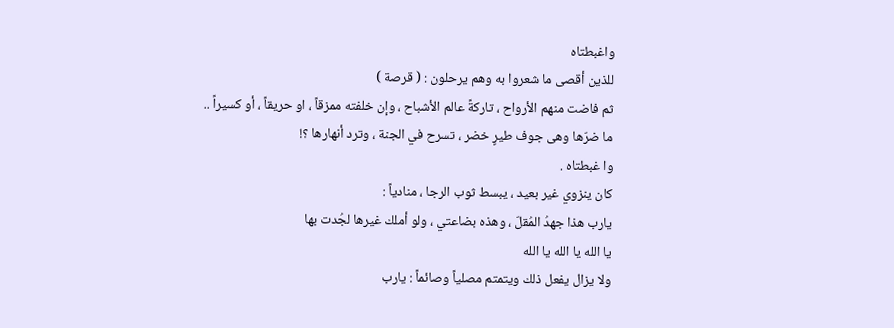واغبطتاه
للذين أقصى ما شعروا به وهم يرحلون : ( قرصة )
ثم فاضت منهم الأرواح ، تاركةً عالم الأشباح ، وإن خلفته ممزقاً ، او حريقاً ، أو كسيراً ..
ما ضرّها وهى جوف طيرٍ خضر ، تسرح في الجنة ، وترد أنهارها ؟!
وا غبطتاه .
كان ينزوي غير بعيد ، يبسط ثوب الرجا ، منادياً :
يارب هذا جهدُ المُقلّ ، وهذه بضاعتي ، ولو أملك غيرها لجُدت بها
يا الله يا الله يا الله
ولا يزال يفعل ذلك ويتمتم مصلياً وصائماً : يارب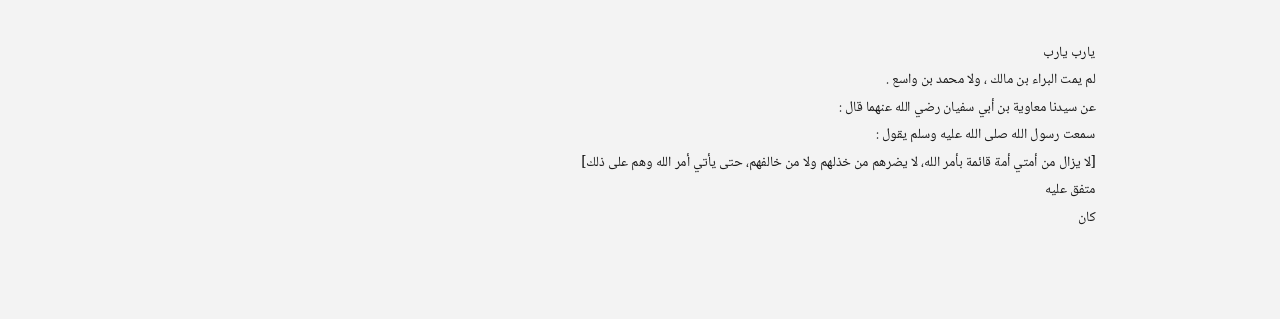يارب يارب
لم يمت البراء بن مالك ، ولا محمد بن واسع .
عن سيدنا معاوية بن أبي سفيان رضي الله عنهما قال :
سمعت رسول الله صلى الله عليه وسلم يقول :
[لا يزال من أمتي أمة قائمة بأمر الله، لا يضرهم من خذلهم ولا من خالفهم، حتى يأتي أمر الله وهم على ذلك]
متفق عليه
كان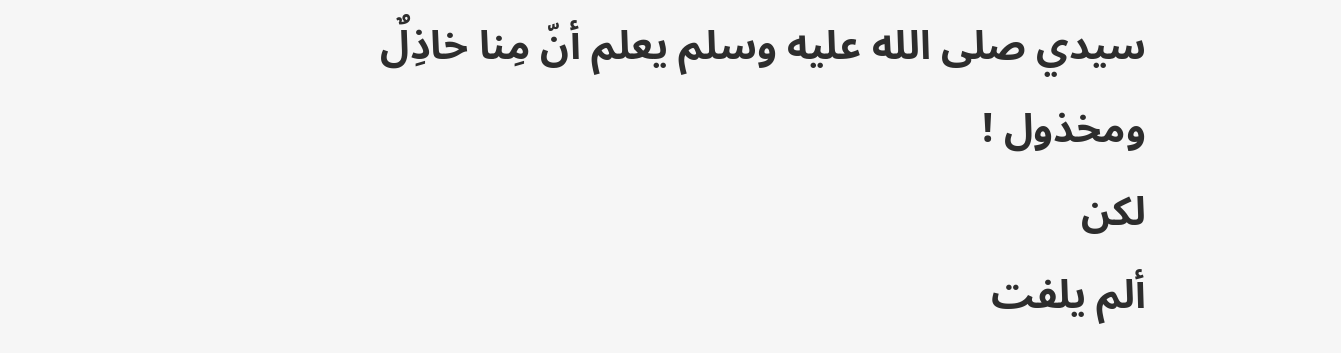سيدي صلى الله عليه وسلم يعلم أنّ مِنا خاذِلٌ ومخذول !
لكن
ألم يلفت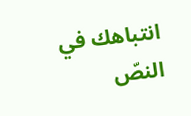انتباهك في النصّ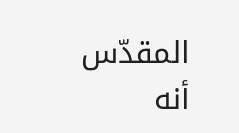المقدّس أنه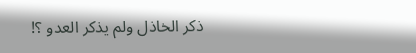ذكر الخاذل ولم يذكر العدو ؟!